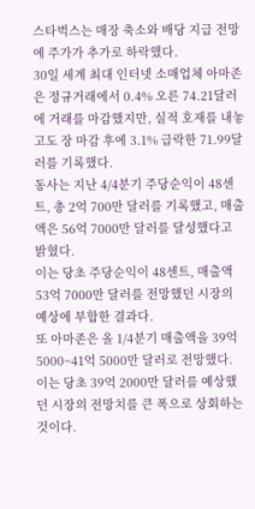스타벅스는 매장 축소와 배당 지급 전망에 주가가 추가로 하락했다.
30일 세계 최대 인터넷 소매업체 아마존은 정규거래에서 0.4% 오른 74.21달러에 거래를 마감했지만, 실적 호재를 내놓고도 장 마감 후에 3.1% 급락한 71.99달러를 기록했다.
동사는 지난 4/4분기 주당순익이 48센트, 총 2억 700만 달러를 기록했고, 매출액은 56억 7000만 달러를 달성했다고 밝혔다.
이는 당초 주당순익이 48센트, 매출액 53억 7000만 달러를 전망했던 시장의 예상에 부합한 결과다.
또 아마존은 올 1/4분기 매출액을 39억 5000~41억 5000만 달러로 전망했다.
이는 당초 39억 2000만 달러를 예상했던 시장의 전망치를 큰 폭으로 상회하는 것이다.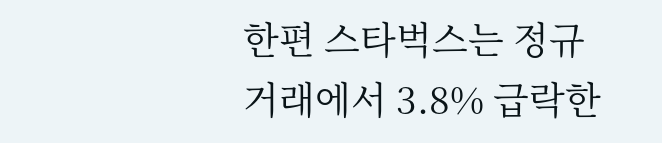한편 스타벅스는 정규거래에서 3.8% 급락한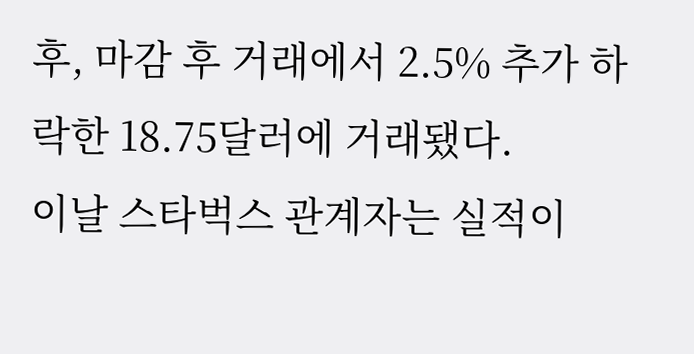후, 마감 후 거래에서 2.5% 추가 하락한 18.75달러에 거래됐다.
이날 스타벅스 관계자는 실적이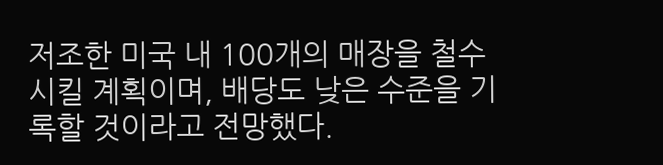저조한 미국 내 100개의 매장을 철수시킬 계획이며, 배당도 낮은 수준을 기록할 것이라고 전망했다.